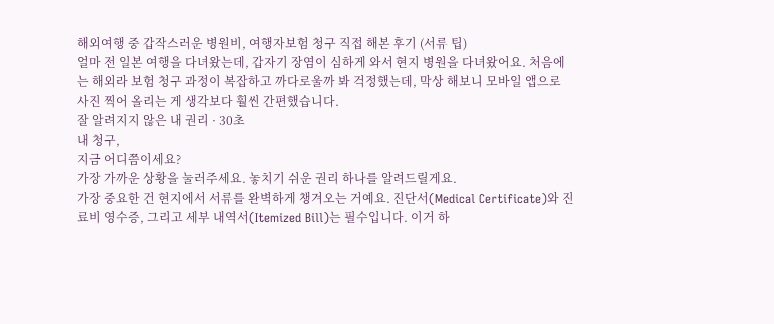해외여행 중 갑작스러운 병원비, 여행자보험 청구 직접 해본 후기 (서류 팁)
얼마 전 일본 여행을 다녀왔는데, 갑자기 장염이 심하게 와서 현지 병원을 다녀왔어요. 처음에는 해외라 보험 청구 과정이 복잡하고 까다로울까 봐 걱정했는데, 막상 해보니 모바일 앱으로 사진 찍어 올리는 게 생각보다 훨씬 간편했습니다.
잘 알려지지 않은 내 권리 · 30초
내 청구,
지금 어디쯤이세요?
가장 가까운 상황을 눌러주세요. 놓치기 쉬운 권리 하나를 알려드릴게요.
가장 중요한 건 현지에서 서류를 완벽하게 챙겨오는 거예요. 진단서(Medical Certificate)와 진료비 영수증, 그리고 세부 내역서(Itemized Bill)는 필수입니다. 이거 하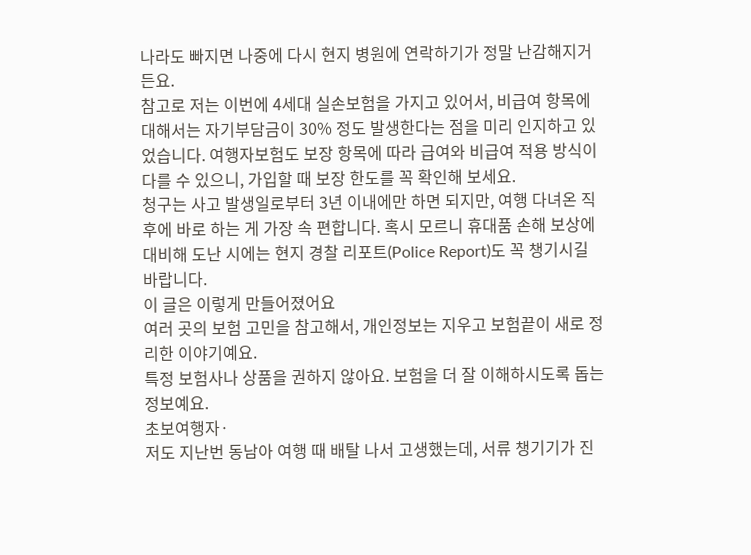나라도 빠지면 나중에 다시 현지 병원에 연락하기가 정말 난감해지거든요.
참고로 저는 이번에 4세대 실손보험을 가지고 있어서, 비급여 항목에 대해서는 자기부담금이 30% 정도 발생한다는 점을 미리 인지하고 있었습니다. 여행자보험도 보장 항목에 따라 급여와 비급여 적용 방식이 다를 수 있으니, 가입할 때 보장 한도를 꼭 확인해 보세요.
청구는 사고 발생일로부터 3년 이내에만 하면 되지만, 여행 다녀온 직후에 바로 하는 게 가장 속 편합니다. 혹시 모르니 휴대품 손해 보상에 대비해 도난 시에는 현지 경찰 리포트(Police Report)도 꼭 챙기시길 바랍니다.
이 글은 이렇게 만들어졌어요
여러 곳의 보험 고민을 참고해서, 개인정보는 지우고 보험끝이 새로 정리한 이야기예요.
특정 보험사나 상품을 권하지 않아요. 보험을 더 잘 이해하시도록 돕는 정보예요.
초보여행자·
저도 지난번 동남아 여행 때 배탈 나서 고생했는데, 서류 챙기기가 진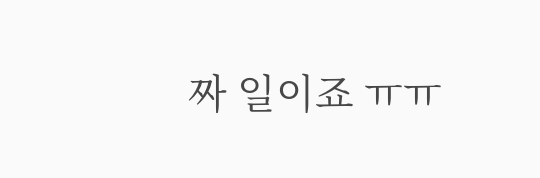짜 일이죠 ㅠㅠ